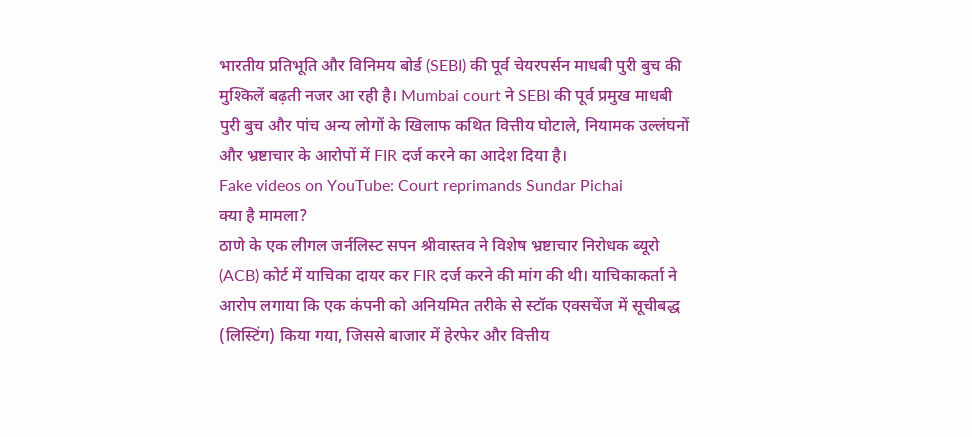भारतीय प्रतिभूति और विनिमय बोर्ड (SEBI) की पूर्व चेयरपर्सन माधबी पुरी बुच की मुश्किलें बढ़ती नजर आ रही है। Mumbai court ने SEBI की पूर्व प्रमुख माधबी पुरी बुच और पांच अन्य लोगों के खिलाफ कथित वित्तीय घोटाले, नियामक उल्लंघनों और भ्रष्टाचार के आरोपों में FIR दर्ज करने का आदेश दिया है।
Fake videos on YouTube: Court reprimands Sundar Pichai
क्या है मामला?
ठाणे के एक लीगल जर्नलिस्ट सपन श्रीवास्तव ने विशेष भ्रष्टाचार निरोधक ब्यूरो (ACB) कोर्ट में याचिका दायर कर FIR दर्ज करने की मांग की थी। याचिकाकर्ता ने आरोप लगाया कि एक कंपनी को अनियमित तरीके से स्टॉक एक्सचेंज में सूचीबद्ध (लिस्टिंग) किया गया, जिससे बाजार में हेरफेर और वित्तीय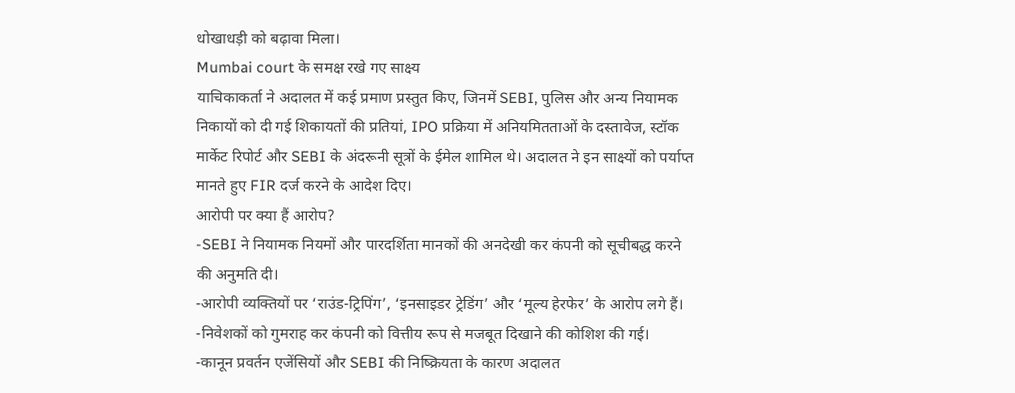धोखाधड़ी को बढ़ावा मिला।
Mumbai court के समक्ष रखे गए साक्ष्य
याचिकाकर्ता ने अदालत में कई प्रमाण प्रस्तुत किए, जिनमें SEBI, पुलिस और अन्य नियामक निकायों को दी गई शिकायतों की प्रतियां, IPO प्रक्रिया में अनियमितताओं के दस्तावेज, स्टॉक मार्केट रिपोर्ट और SEBI के अंदरूनी सूत्रों के ईमेल शामिल थे। अदालत ने इन साक्ष्यों को पर्याप्त मानते हुए FIR दर्ज करने के आदेश दिए।
आरोपी पर क्या हैं आरोप?
-SEBI ने नियामक नियमों और पारदर्शिता मानकों की अनदेखी कर कंपनी को सूचीबद्ध करने की अनुमति दी।
-आरोपी व्यक्तियों पर ‘राउंड-ट्रिपिंग’, ‘इनसाइडर ट्रेडिंग’ और ‘मूल्य हेरफेर’ के आरोप लगे हैं।
-निवेशकों को गुमराह कर कंपनी को वित्तीय रूप से मजबूत दिखाने की कोशिश की गई।
-कानून प्रवर्तन एजेंसियों और SEBI की निष्क्रियता के कारण अदालत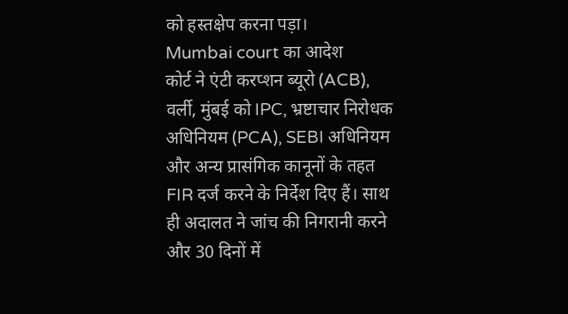को हस्तक्षेप करना पड़ा।
Mumbai court का आदेश
कोर्ट ने एंटी करप्शन ब्यूरो (ACB), वर्ली, मुंबई को IPC, भ्रष्टाचार निरोधक अधिनियम (PCA), SEBI अधिनियम और अन्य प्रासंगिक कानूनों के तहत FIR दर्ज करने के निर्देश दिए हैं। साथ ही अदालत ने जांच की निगरानी करने और 30 दिनों में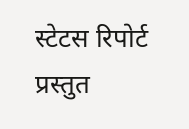स्टेटस रिपोर्ट प्रस्तुत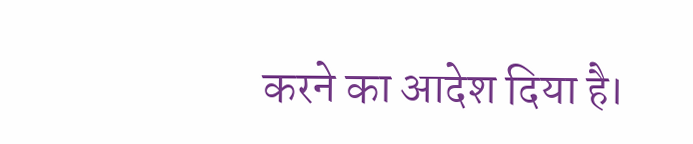करने का आदेश दिया है।